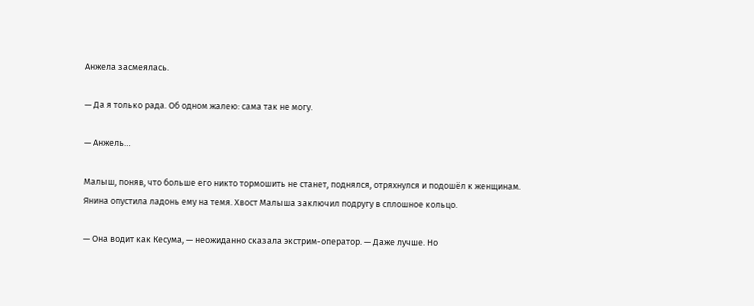Анжела засмеялась.

— Да я только рада. Об одном жалею: сама так не могу.

— Анжель…

Малыш, поняв, что больше его никто тормошить не станет, поднялся, отряхнулся и подошёл к женщинам. Янина опустила ладонь ему на темя. Хвост Малыша заключил подругу в сплошное кольцо.

— Она водит как Кесума, — неожиданно сказала экстрим-оператор. — Даже лучше. Но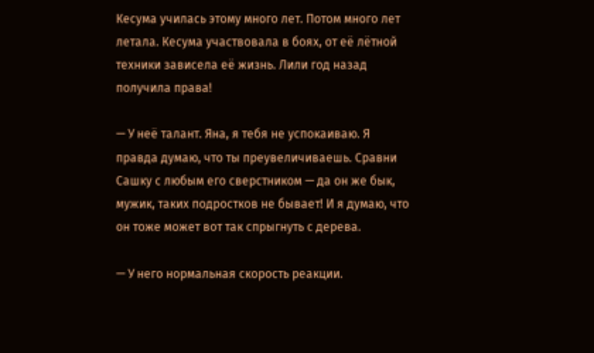Кесума училась этому много лет. Потом много лет летала. Кесума участвовала в боях, от её лётной техники зависела её жизнь. Лили год назад получила права!

— У неё талант. Яна, я тебя не успокаиваю. Я правда думаю, что ты преувеличиваешь. Сравни Сашку с любым его сверстником — да он же бык, мужик, таких подростков не бывает! И я думаю, что он тоже может вот так спрыгнуть с дерева.

— У него нормальная скорость реакции.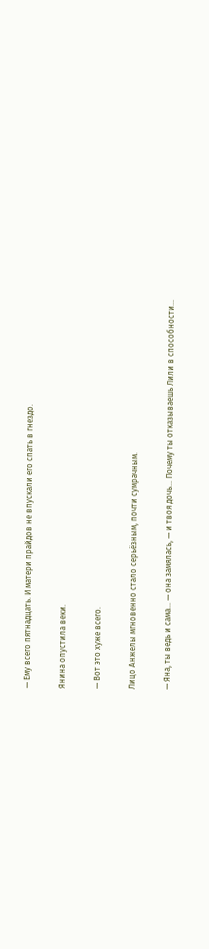— Ему всего пятнадцать. И матери прайдов не впускали его спать в гнездо.

Янина опустила веки.

— Вот это хуже всего.

Лицо Анжелы мгновенно стало серьёзным, почти сумрачным.

— Яна, ты ведь и сама… — она замялась, — и твоя дочь… Почему ты отказываешь Лили в способности…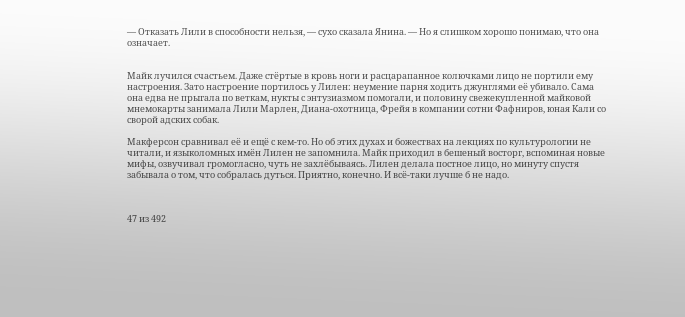— Отказать Лили в способности нельзя, — сухо сказала Янина. — Но я слишком хорошо понимаю, что она означает.


Майк лучился счастьем. Даже стёртые в кровь ноги и расцарапанное колючками лицо не портили ему настроения. Зато настроение портилось у Лилен: неумение парня ходить джунглями её убивало. Сама она едва не прыгала по веткам, нукты с энтузиазмом помогали, и половину свежекупленной майковой мнемокарты занимала Лили Марлен, Диана-охотница, Фрейя в компании сотни Фафниров, юная Кали со сворой адских собак.

Макферсон сравнивал её и ещё с кем-то. Но об этих духах и божествах на лекциях по культурологии не читали, и языколомных имён Лилен не запомнила. Майк приходил в бешеный восторг, вспоминая новые мифы, озвучивал громогласно, чуть не захлёбываясь. Лилен делала постное лицо, но минуту спустя забывала о том, что собралась дуться. Приятно, конечно. И всё-таки лучше б не надо.



47 из 492